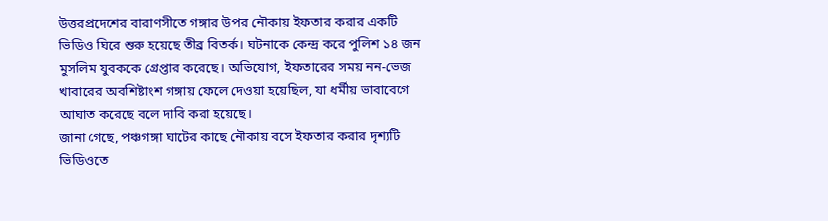উত্তরপ্রদেশের বারাণসীতে গঙ্গার উপর নৌকায় ইফতার করার একটি ভিডিও ঘিরে শুরু হয়েছে তীব্র বিতর্ক। ঘটনাকে কেন্দ্র করে পুলিশ ১৪ জন মুসলিম যুবককে গ্রেপ্তার করেছে। অভিযোগ, ইফতারের সময় নন-ভেজ খাবারের অবশিষ্টাংশ গঙ্গায় ফেলে দেওয়া হয়েছিল, যা ধর্মীয় ভাবাবেগে আঘাত করেছে বলে দাবি করা হয়েছে।
জানা গেছে, পঞ্চগঙ্গা ঘাটের কাছে নৌকায় বসে ইফতার করার দৃশ্যটি ভিডিওতে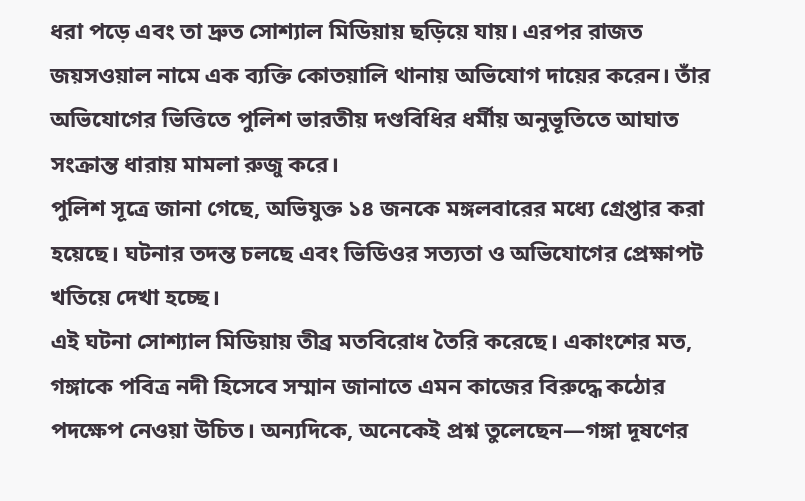ধরা পড়ে এবং তা দ্রুত সোশ্যাল মিডিয়ায় ছড়িয়ে যায়। এরপর রাজত জয়সওয়াল নামে এক ব্যক্তি কোতয়ালি থানায় অভিযোগ দায়ের করেন। তাঁর অভিযোগের ভিত্তিতে পুলিশ ভারতীয় দণ্ডবিধির ধর্মীয় অনুভূতিতে আঘাত সংক্রান্ত ধারায় মামলা রুজু করে।
পুলিশ সূত্রে জানা গেছে, অভিযুক্ত ১৪ জনকে মঙ্গলবারের মধ্যে গ্রেপ্তার করা হয়েছে। ঘটনার তদন্ত চলছে এবং ভিডিওর সত্যতা ও অভিযোগের প্রেক্ষাপট খতিয়ে দেখা হচ্ছে।
এই ঘটনা সোশ্যাল মিডিয়ায় তীব্র মতবিরোধ তৈরি করেছে। একাংশের মত, গঙ্গাকে পবিত্র নদী হিসেবে সম্মান জানাতে এমন কাজের বিরুদ্ধে কঠোর পদক্ষেপ নেওয়া উচিত। অন্যদিকে, অনেকেই প্রশ্ন তুলেছেন—গঙ্গা দূষণের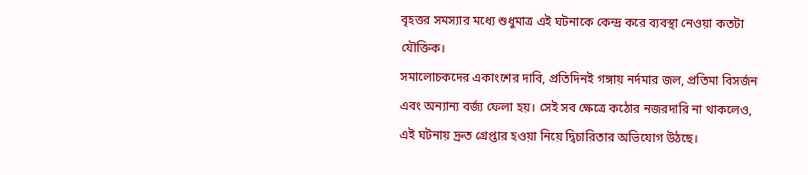বৃহত্তর সমস্যার মধ্যে শুধুমাত্র এই ঘটনাকে কেন্দ্র করে ব্যবস্থা নেওয়া কতটা যৌক্তিক।
সমালোচকদের একাংশের দাবি, প্রতিদিনই গঙ্গায় নর্দমার জল, প্রতিমা বিসর্জন এবং অন্যান্য বর্জ্য ফেলা হয়। সেই সব ক্ষেত্রে কঠোর নজরদারি না থাকলেও, এই ঘটনায় দ্রুত গ্রেপ্তার হওয়া নিয়ে দ্বিচারিতার অভিযোগ উঠছে।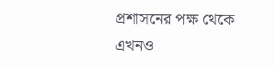প্রশাসনের পক্ষ থেকে এখনও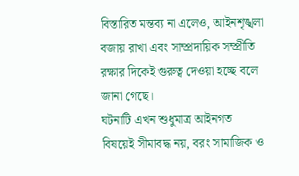বিস্তারিত মন্তব্য না এলেও, আইনশৃঙ্খলা বজায় রাখা এবং সাম্প্রদায়িক সম্প্রীতি রক্ষার দিকেই গুরুত্ব দেওয়া হচ্ছে বলে জানা গেছে।
ঘটনাটি এখন শুধুমাত্র আইনগত বিষয়েই সীমাবদ্ধ নয়, বরং সামাজিক ও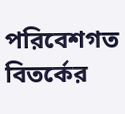পরিবেশগত বিতর্কের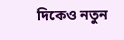দিকেও নতুন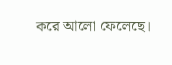করে আলো ফেলেছে।